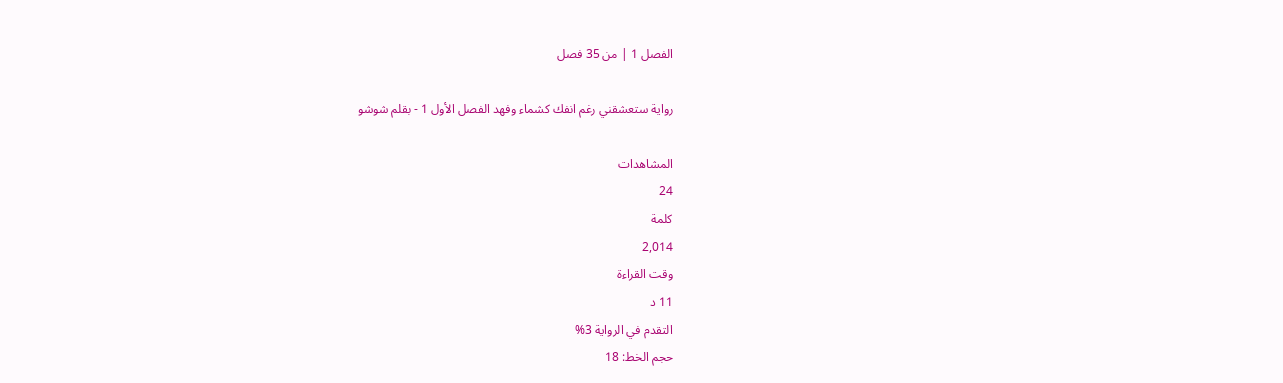الفصل 1 | من 35 فصل

رواية ستعشقني رغم انفك كشماء وفهد الفصل الأول 1 - بقلم شوشو

المشاهدات
24
كلمة
2,014
وقت القراءة
11 د
التقدم في الرواية 3%
حجم الخط: 18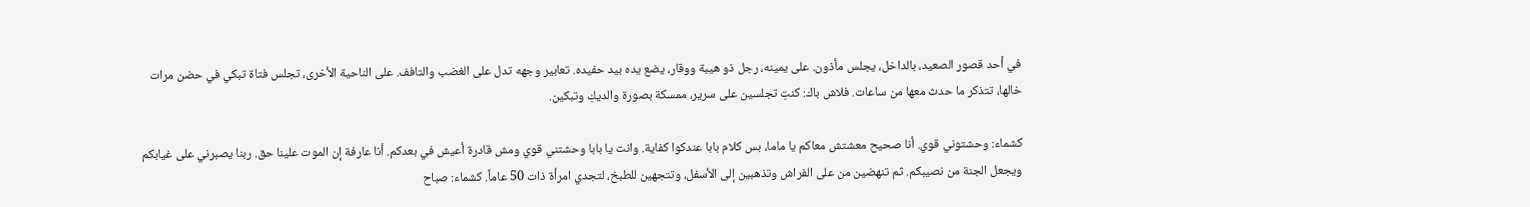في أحد قصور الصعيد، بالداخل، يجلس مأذون. على يمينه، رجل ذو هيبة ووقار، يضع يده بيد حفيده. تعابير وجهه تدل على الغضب والتافف. على الناحية الأخرى، تجلس فتاة تبكي في حضن مرات خالها، تتذكر ما حدث معها من ساعات. فلاش باك: كنتِ تجلسين على سرير، ممسكة بصورة والديكِ وتبكين.

كشماء: وحشتوني قوي. أنا صحيح معشتش معاكم يا ماما، بس كلام بابا عندكوا كفاية. وانت يا بابا وحشتني قوي ومش قادرة أعيش في بعدكم. أنا عارفة إن الموت علينا حق. ربنا يصبرني على غيابكم ويجعل الجنة من نصيبكم. ثم تنهضين من على الفراش وتذهبين إلى الأسفل، وتتجهين للطبخ، لتجدي امرأة ذات 50 عاماً. كشماء: صباح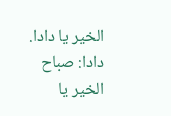الخير يا دادا. دادا: صباح الخير يا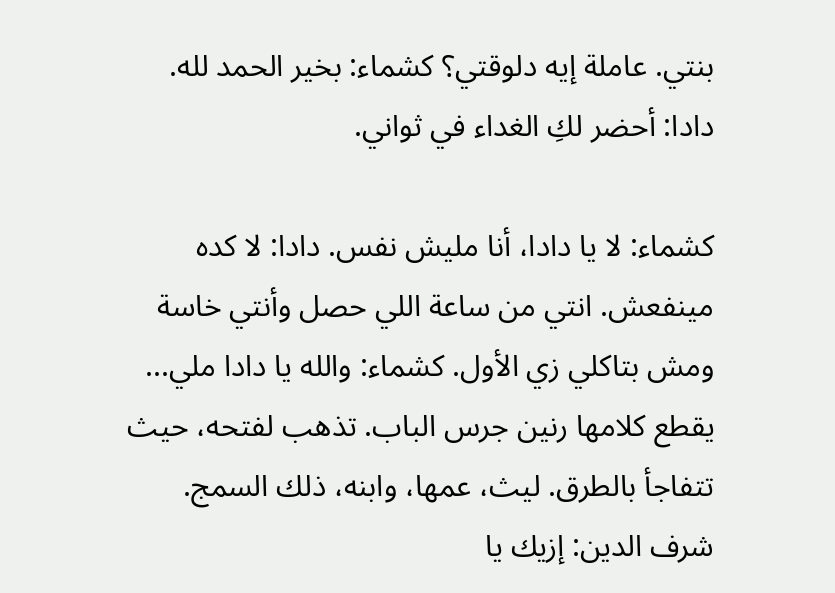بنتي. عاملة إيه دلوقتي؟ كشماء: بخير الحمد لله. دادا: أحضر لكِ الغداء في ثواني.

كشماء: لا يا دادا، أنا مليش نفس. دادا: لا كده مينفعش. انتي من ساعة اللي حصل وأنتي خاسة ومش بتاكلي زي الأول. كشماء: والله يا دادا ملي... يقطع كلامها رنين جرس الباب. تذهب لفتحه، حيث تتفاجأ بالطرق. ليث، عمها، وابنه، ذلك السمج. شرف الدين: إزيك يا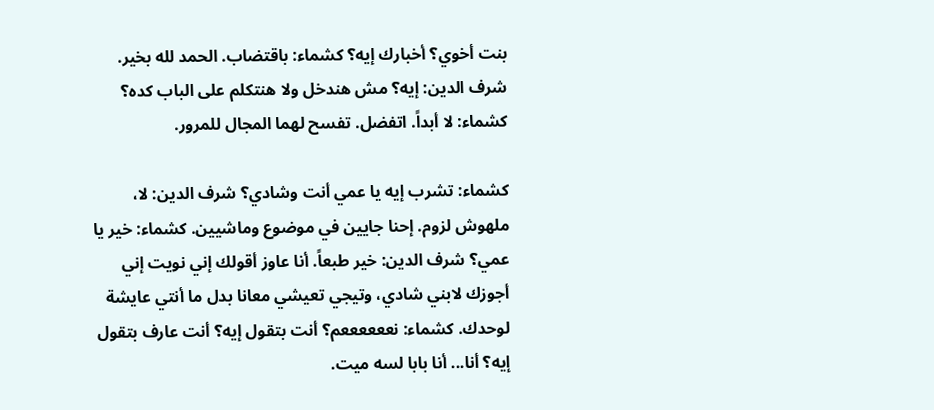بنت أخوي؟ أخبارك إيه؟ كشماء: باقتضاب. الحمد لله بخير. شرف الدين: إيه؟ مش هندخل ولا هنتكلم على الباب كده؟ كشماء: لا أبداً. اتفضل. تفسح لهما المجال للمرور.

كشماء: تشرب إيه يا عمي أنت وشادي؟ شرف الدين: لا، ملهوش لزوم. إحنا جايين في موضوع وماشيين. كشماء: خير يا عمي؟ شرف الدين: خير طبعاً. أنا عاوز أقولك إني نويت إني أجوزك لابني شادي، وتيجي تعيشي معانا بدل ما أنتي عايشة لوحدك. كشماء: نععععععم؟ أنت بتقول إيه؟ أنت عارف بتقول إيه؟ أنا... أنا بابا لسه ميت.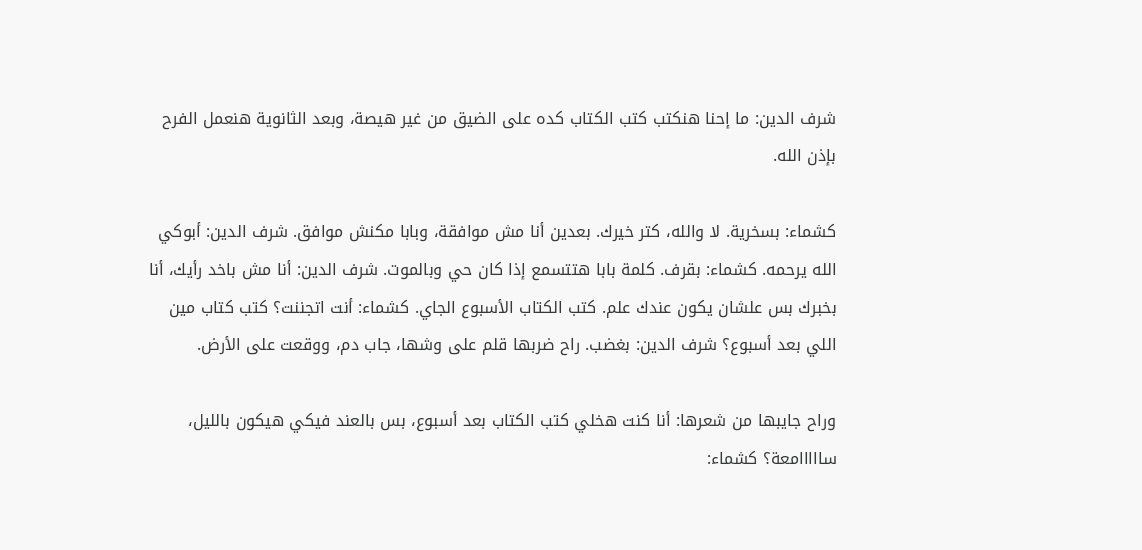شرف الدين: ما إحنا هنكتب كتب الكتاب كده على الضيق من غير هيصة، وبعد الثانوية هنعمل الفرح بإذن الله.

كشماء: بسخرية. لا والله، كتر خيرك. بعدين أنا مش موافقة، وبابا مكنش موافق. شرف الدين: أبوكي الله يرحمه. كشماء: بقرف. كلمة بابا هتتسمع إذا كان حي وبالموت. شرف الدين: أنا مش باخد رأيك، أنا بخبرك بس علشان يكون عندك علم. كتب الكتاب الأسبوع الجاي. كشماء: أنت اتجننت؟ كتب كتاب مين اللي بعد أسبوع؟ شرف الدين: بغضب. راح ضربها قلم على وشها، جاب دم، ووقعت على الأرض.

وراح جايبها من شعرها: أنا كنت هخلي كتب الكتاب بعد أسبوع، بس بالعند فيكي هيكون بالليل، سااااامعة؟ كشماء: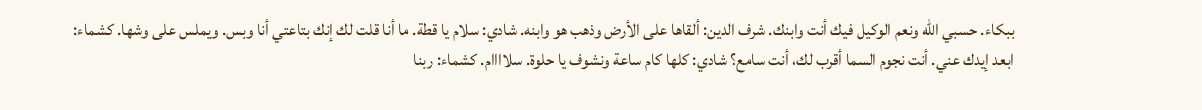ببكاء. حسبي الله ونعم الوكيل فيك أنت وابنك. شرف الدين: ألقاها على الأرض وذهب هو وابنه. شادي: سلام يا قطة. ما أنا قلت لك إنك بتاعتي أنا وبس. ويملس على وشها. كشماء: ابعد إيدك عني. أنت نجوم السما أقرب لك، أنت سامع؟ شادي: كلها كام ساعة ونشوف يا حلوة. سلاااام. كشماء: ربنا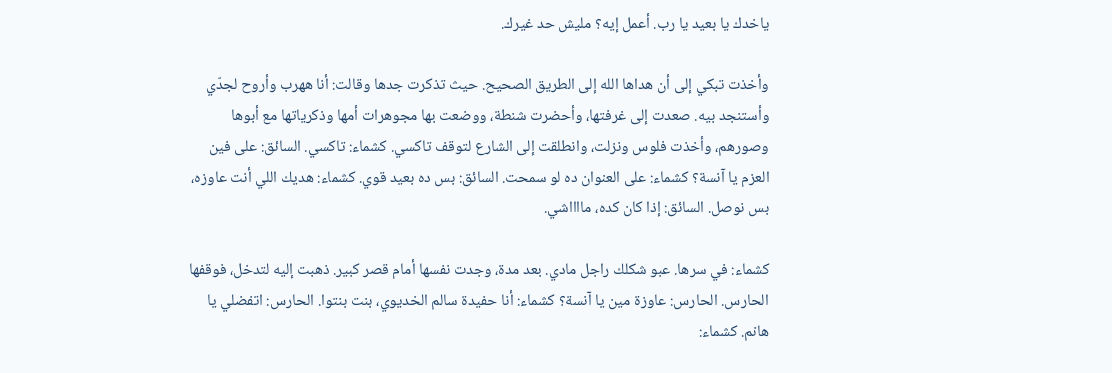ياخدك يا بعيد يا رب. أعمل إيه؟ مليش حد غيرك.

وأخذت تبكي إلى أن هداها الله إلى الطريق الصحيح. حيث تذكرت جدها وقالت: أنا ههرب وأروح لجدّي وأستنجد بيه. صعدت إلى غرفتها، وأحضرت شنطة، ووضعت بها مجوهرات أمها وذكرياتها مع أبوها وصورهم، وأخذت فلوس ونزلت، وانطلقت إلى الشارع لتوقف تاكسي. كشماء: تاكسي. السائق: على فين العزم يا آنسة؟ كشماء: على العنوان ده لو سمحت. السائق: بس ده بعيد قوي. كشماء: هديك اللي أنت عاوزه، بس نوصل. السائق: إذا كان كده، مااااشي.

كشماء: في سرها. عبو شكلك راجل مادي. بعد مدة، وجدت نفسها أمام قصر كبير. ذهبت إليه لتدخل، فوقفها الحارس. الحارس: عاوزة مين يا آنسة؟ كشماء: أنا حفيدة سالم الخديوي، بنت بنتوا. الحارس: اتفضلي يا هانم. كشماء: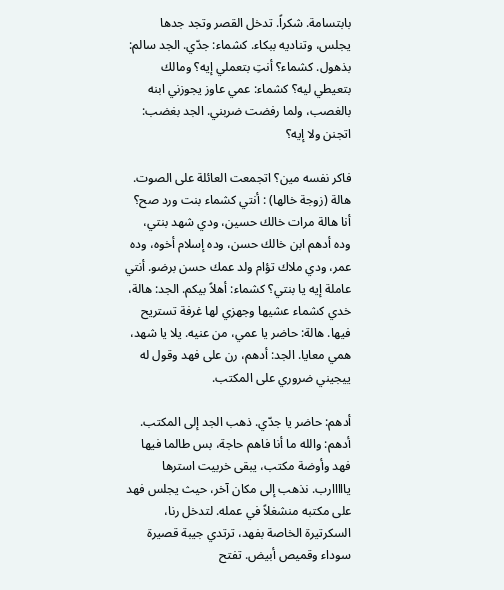بابتسامة. شكراً. تدخل القصر وتجد جدها يجلس، وتناديه ببكاء. كشماء: جدّي. الجد سالم: بذهول. كشماء؟ أنتِ بتعملي إيه؟ ومالك بتعيطي ليه؟ كشماء: عمي عاوز يجوزني ابنه بالغصب، ولما رفضت ضربني. الجد بغضب: اتجنن ولا إيه؟

فاكر نفسه مين؟ اتجمعت العائلة على الصوت. هالة (زوجة خالها) : أنتي كشماء بنت ورد صح؟ أنا هالة مرات خالك حسين، ودي شهد بنتي، وده أدهم ابن خالك حسن، وده إسلام أخوه، وده عمر، ودي ملاك تؤام ولد عمك حسن برضو. أنتي عاملة إيه يا بنتي؟ كشماء: أهلاً بيكم. الجد: هالة، خدي كشماء عشيها وجهزي لها غرفة تستريح فيها. هالة: حاضر يا عمي، من عنيه. يلا يا شهد، همي معايا. الجد: أدهم، رن على فهد وقول له ييجيني ضروري على المكتب.

أدهم: حاضر يا جدّي. ذهب الجد إلى المكتب. أدهم: والله ما أنا فاهم حاجة، بس طالما فيها فهد وأوضة مكتب، يبقى خربيت استرها يااااارب. نذهب إلى مكان آخر، حيث يجلس فهد على مكتبه منشغلاً في عمله. لتدخل رنا، السكرتيرة الخاصة بفهد، ترتدي جيبة قصيرة سوداء وقميص أبيض. تفتح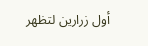أول زرارين لتظهر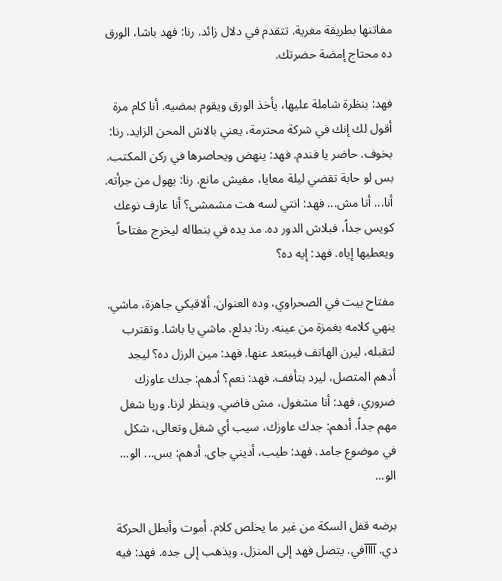مفاتنها بطريقة مغرية. تتقدم في دلال زائد. رنا: فهد باشا، الورق ده محتاج إمضة حضرتك.

فهد: بنظرة شاملة عليها، يأخذ الورق ويقوم بمضيه. أنا كام مرة أقول لك إنك في شركة محترمة، يعني بالاش المحن الزايد. رنا: بخوف. حاضر يا فندم. فهد: ينهض ويحاصرها في ركن المكتب. بس لو حابة تقضي ليلة معايا، مفيش مانع. رنا: بهول من جرأته. أنا... أنا مش... فهد: انتي لسه هت مشمشى؟ أنا عارف نوعك كويس جداً، فبلاش الدور ده. مد يده في بنطاله ليخرج مفتاحاً ويعطيها إياه. فهد: إيه ده؟

مفتاح بيت في الصحراوي، وده العنوان. ألاقيكي جاهزة، ماشي. ينهي كلامه بغمزة من عينه. رنا: بدلع. ماشي يا باشا. وتقترب لتقبله، ليرن الهاتف فيبتعد عنها. فهد: مين الرزل ده؟ ليجد أدهم المتصل، ليرد بتأفف. فهد: نعم؟ أدهم: جدك عاوزك ضروري. فهد: أنا مشغول، مش فاضي. وينظر لرنا. وريا شغل مهم جداً. أدهم: جدك عاوزك، سيب أي شغل وتعالى، شكل في موضوع جامد. فهد: طيب، أديني جاى. أدهم: بس... الو... الو...

برضه قفل السكة من غير ما يخلص كلام. أموت وأبطل الحركة دي. آآآآفي. يتصل فهد إلى المنزل، ويذهب إلى جده. فهد: فيه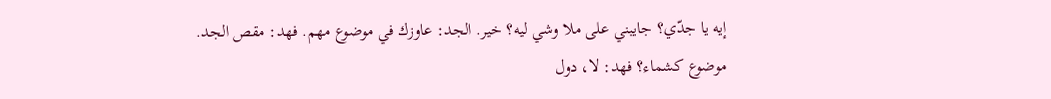إيه يا جدّي؟ جايبني على ملا وشي ليه؟ خير. الجد: عاوزك في موضوع مهم. فهد: مقص الجد. موضوع كشماء؟ فهد: لا، دول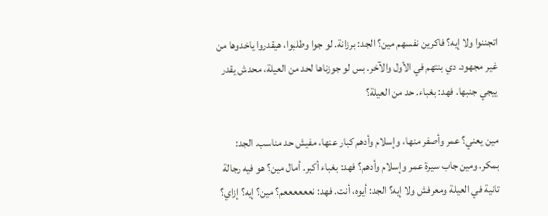اتجننوا ولا إيه؟ فاكرين نفسهم مين؟ الجد: برزانة. لو جوا وطلبوا، هيقدروا ياخدوها من غير مجهود. دي بنتهم في الأول والآخر. بس لو جوزناها لحد من العيلة، محدش يقدر ييجي جنبها. فهد: بغباء. حد من العيلة؟

مين يعني؟ عمر وأصفر منها، وإسلام وأدهم كبار عنها، مفيش حد مناسب. الجد: بمكر. ومين جاب سيرة عمر وإسلام وأدهم؟ فهد: بغباء أكبر. أمال مين؟ هو فيه رجالة تانية في العيلة ومعرفش ولا إيه؟ الجد: أيوه، أنت. فهد: نععععععم؟ مين؟ إيه؟ إزاي؟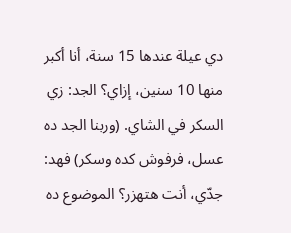دي عيلة عندها 15 سنة، أنا أكبر منها 10 سنين، إزاي؟ الجد: زي السكر في الشاي. (وربنا الجد ده عسل، فرفوش كده وسكر) فهد: جدّي، أنت هتهزر؟ الموضوع ده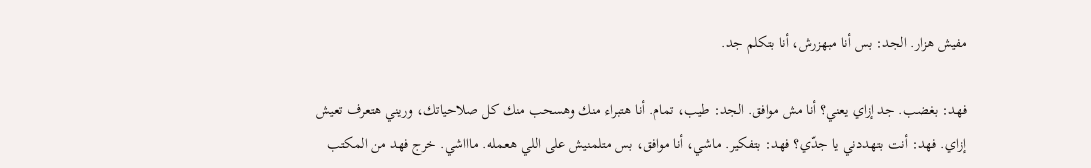مفيش هزار. الجد: بس أنا مبهزرش، أنا بتكلم جد.

فهد: بغضب. جد إزاي يعني؟ أنا مش موافق. الجد: طيب، تمام. أنا هتبراء منك وهسحب منك كل صلاحياتك، وريني هتعرف تعيش إزاي. فهد: أنت بتهددني يا جدّي؟ فهد: بتفكير. ماشي، أنا موافق، بس متلمنيش على اللي هعمله. ماااشي. خرج فهد من المكتب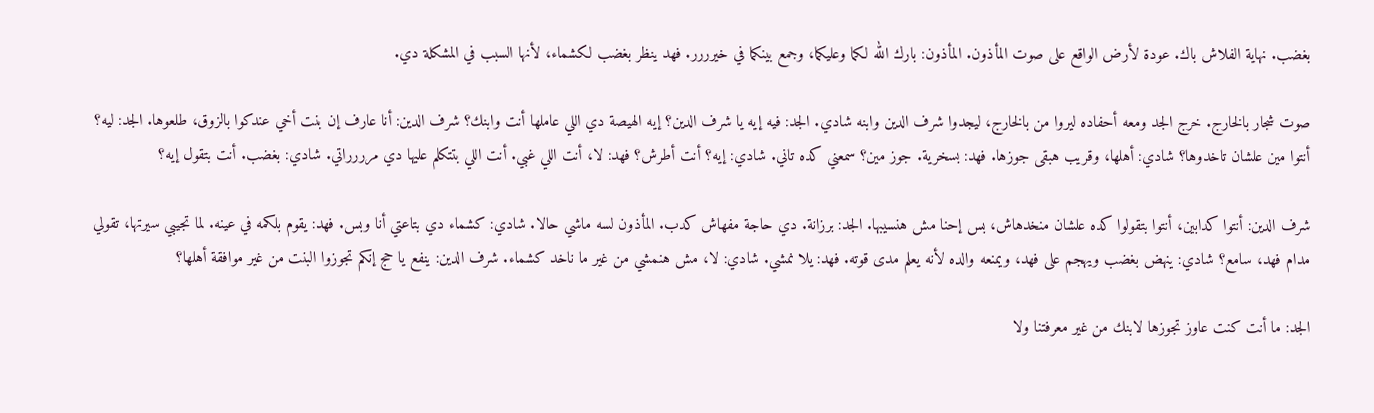بغضب. نهاية الفلاش باك. عودة لأرض الواقع على صوت المأذون. المأذون: بارك الله لكما وعليكما، وجمع بينكما في خيرررر. فهد ينظر بغضب لكشماء، لأنها السبب في المشكلة دي.

صوت شجار بالخارج. خرج الجد ومعه أحفاده ليروا من بالخارج، ليجدوا شرف الدين وابنه شادي. الجد: فيه إيه يا شرف الدين؟ إيه الهيصة دي اللي عاملها أنت وابنك؟ شرف الدين: أنا عارف إن بنت أخي عندكوا بالزوق، طلعوها. الجد: ليه؟ أنتوا مين علشان تاخدوها؟ شادي: أهلها، وقريب هبقى جوزها. فهد: بسخرية. جوز مين؟ سمعني كده تاني. شادي: إيه؟ أنت أطرش؟ فهد: لا، أنت اللي غبي. أنت اللي بتتكلم عليها دي مرررراتي. شادي: بغضب. أنت بتقول إيه؟

شرف الدين: أنتوا كدابين، أنتوا بتقولوا كده علشان منخدهاش، بس إحنا مش هنسيبها. الجد: برزانة. دي حاجة مفهاش كدب. المأذون لسه ماشي حالا. شادي: كشماء دي بتاعتي أنا وبس. فهد: يقوم بلكمه في عينه. لما تجيبي سيرتها، تقولي مدام فهد، سامع؟ شادي: ينهض بغضب ويهجم على فهد، ويمنعه والده لأنه يعلم مدى قوته. فهد: يلا نمشي. شادي: لا، مش هنمشي من غير ما ناخد كشماء. شرف الدين: ينفع يا حج إنكم تجوزوا البنت من غير موافقة أهلها؟

الجد: ما أنت كنت عاوز تجوزها لابنك من غير معرفتنا ولا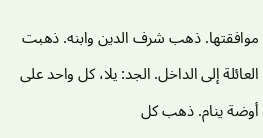موافقتها. ذهب شرف الدين وابنه. ذهبت العائلة إلى الداخل. الجد: يلا، كل واحد على أوضة ينام. ذهب كل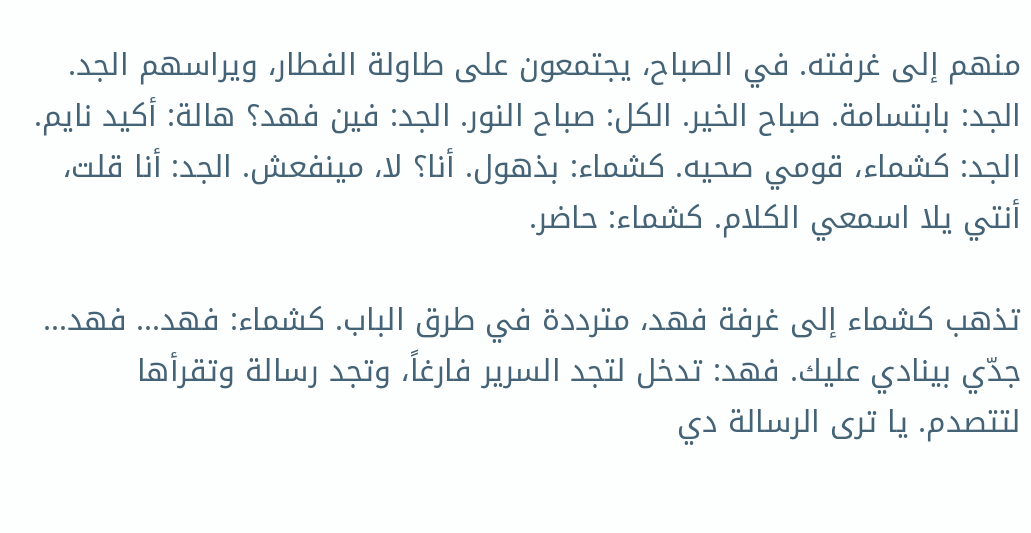منهم إلى غرفته. في الصباح، يجتمعون على طاولة الفطار، ويراسهم الجد. الجد: بابتسامة. صباح الخير. الكل: صباح النور. الجد: فين فهد؟ هالة: أكيد نايم. الجد: كشماء، قومي صحيه. كشماء: بذهول. أنا؟ لا، مينفعش. الجد: أنا قلت، أنتي يلا اسمعي الكلام. كشماء: حاضر.

تذهب كشماء إلى غرفة فهد، مترددة في طرق الباب. كشماء: فهد... فهد... جدّي بينادي عليك. فهد: تدخل لتجد السرير فارغاً، وتجد رسالة وتقرأها لتتصدم. يا ترى الرسالة دي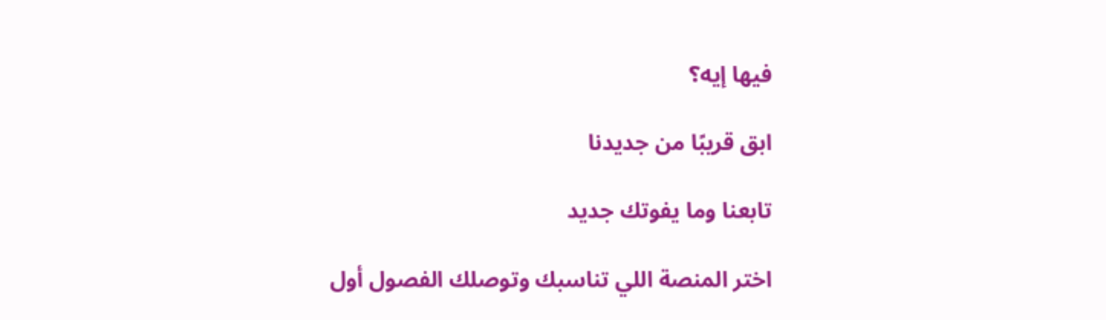فيها إيه؟

ابق قريبًا من جديدنا

تابعنا وما يفوتك جديد

اختر المنصة اللي تناسبك وتوصلك الفصول أول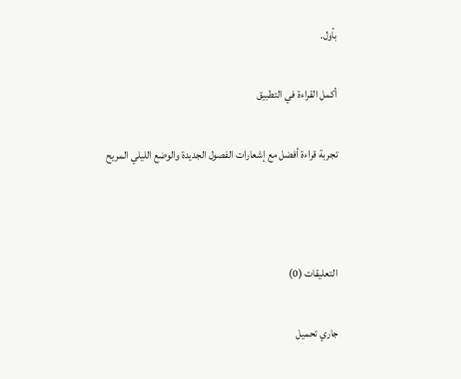بأول.

أكمل القراءة في التطبيق

تجربة قراءة أفضل مع إشعارات الفصول الجديدة والوضع الليلي المريح



التعليقات (0)

جاري تحميل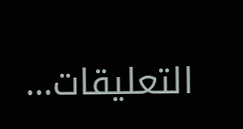التعليقات...